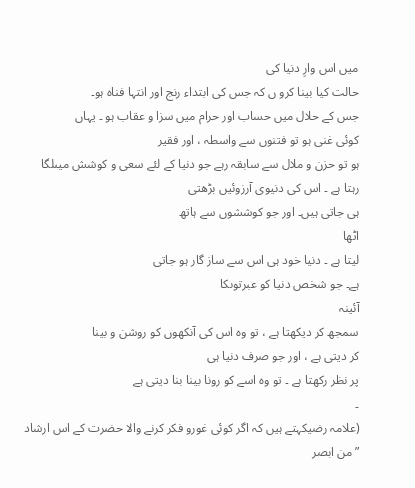میں اس وارِ دنیا کی
حالت کیا بینا کرو ں کہ جس کی ابتداء رنج اور انتہا فناہ ہو۔
جس کے حلال میں حساب اور حرام میں سزا و عقاب ہو ۔ یہاں
کوئی غنی ہو تو فتنوں سے واسطہ ، اور فقیر
ہو تو حزن و ملال سے سابقہ رہے جو دنیا کے لئے سعی و کوشش میںلگا
رہتا ہے ۔ اس کی دنیوی آرزوئیں بڑھتی
ہی جاتی ہیں۔ اور جو کوششوں سے ہاتھ
اٹھا
لیتا ہے ۔ دنیا خود ہی اس سے ساز گار ہو جاتی
ہے۔ جو شخص دنیا کو عبرتوںکا
آئینہ
سمجھ کر دیکھتا ہے ، تو وہ اس کی آنکھوں کو روشن و بینا
کر دیتی ہے ، اور جو صرف دنیا ہی
پر نظر رکھتا ہے ۔ تو وہ اسے کو رونا بینا بنا دیتی ہے
۔
(علامہ رضیکہتے ہیں کہ اگر کوئی غورو فکر کرنے والا حضرت کے اس ارشاد ”من ابصر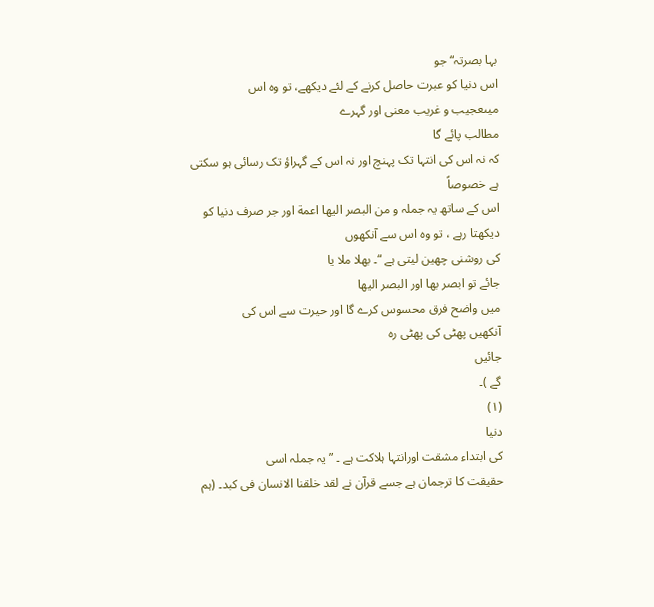بہا بصرتہ“ جو
اس دنیا کو عبرت حاصل کرنے کے لئے دیکھے، تو وہ اس
میںعجیب و غریب معنی اور گہرے
مطالب پائے گا
کہ نہ اس کی انتہا تک پہنچ اور نہ اس کے گہراؤ تک رسائی ہو سکتی
ہے خصوصاً
اس کے ساتھ یہ جملہ و من البصر الیھا اعمة اور جر صرف دنیا کو
دیکھتا رہے ، تو وہ اس سے آنکھوں
کی روشنی چھین لیتی ہے “۔ بھلا ملا یا
جائے تو ابصر بھا اور البصر الیھا
میں واضح فرق محسوس کرے گا اور حیرت سے اس کی
آنکھیں پھٹی کی پھٹی رہ
جائیں
گے )۔
(۱)
دنیا
کی ابتداء مشقت اورانتہا ہلاکت ہے ۔ ” یہ جملہ اسی
حقیقت کا ترجمان ہے جسے قرآن نے لقد خلقنا الانسان فی کبد۔ (ہم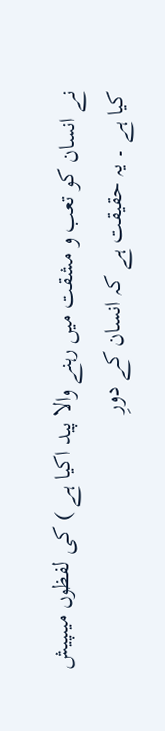نے انسان کو تعب و مشقت میں رہنے والا پید اکیا ہے ) کی لفظوں میںپیش
کیا ہے ۔ یہ حقیقت ہے کہ انسان کے دورِ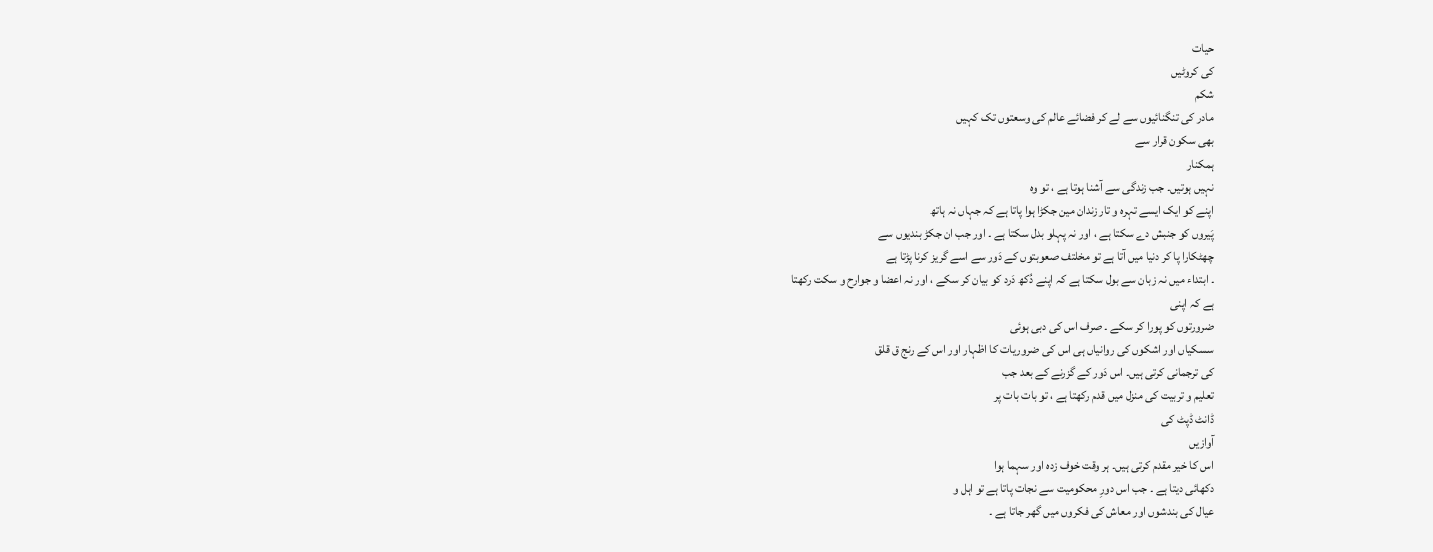حیات
کی کروٹیں
شکم
مادر کی تنگنائیوں سے لے کر فضائے عالم کی وسعتوں تک کہیں
بھی سکون قرار سے
ہمکنار
نہیں ہوتیں۔ جب زندگی سے آشنا ہوتا ہے ، تو وہ
اپنے کو ایک ایسے تہرہ و تار زندان مین جکڑا ہوا پاتا ہے کہ جہاں نہ ہاتھ
پَیروں کو جنبش دے سکتا ہے ، اور نہ پہلو بدل سکتا ہے ۔ اور جب ان جکڑ بندیوں سے
چھٹکارا پا کر دنیا میں آتا ہے تو مخلتف صعوبتوں کے دَور سے اسے گریز کرنا پڑتا ہے
۔ ابتداء میں نہ زبان سے بول سکتا ہے کہ اپنے دُکھ دَرد کو بیان کر سکے ، اور نہ اعضا و جوارح و سکت رکھتا
ہے کہ اپنی
ضرورتوں کو پورا کر سکے ۔ صرف اس کی دبی ہوئی
سسکیاں اور اشکوں کی روانیاں ہی اس کی ضروریات کا اظہار اور اس کے رنج ق قلق
کی ترجمانی کرتی ہیں۔ اس دَور کے گزرنے کے بعد جب
تعلیم و تربیت کی منزل میں قدم رکھتا ہے ، تو بات بات پر
ڈانٹ ڈپٹ کی
آوازیں
اس کا خیر مقدم کرتی ہیں۔ ہر وقت خوف زدہ اور سہما ہوا
دکھائی دیتا ہے ۔ جب اس دورِ محکومیت سے نجات پاتا ہے تو اہل و
عیال کی بندشوں اور معاش کی فکروں میں گھر جاتا ہے ۔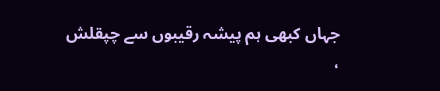جہاں کبھی ہم پیشہ رقیبوں سے چپقلش ،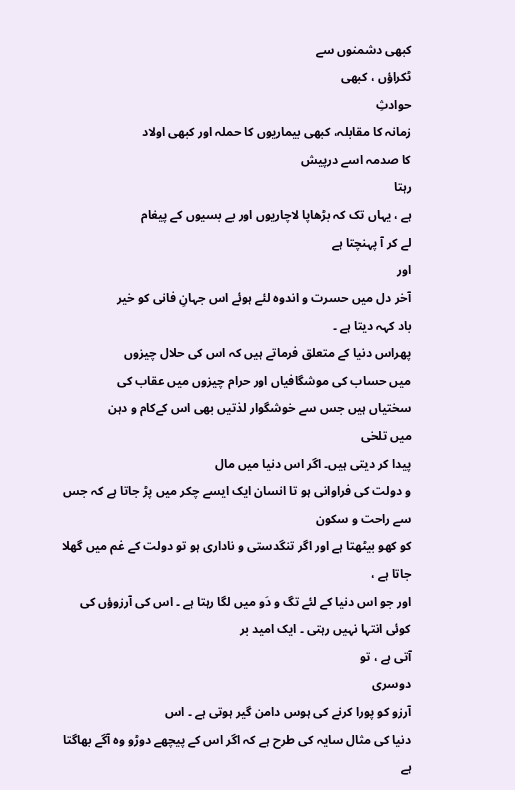کبھی دشمنوں سے
ٹکراؤں ، کبھی
حوادثِ
زمانہ کا مقابلہ، کبھی بیماریوں کا حملہ اور کبھی اولاد
کا صدمہ اسے درپیش
رہتا
ہے ، یہاں تک کہ بڑھاپا لاچاریوں اور بے بسیوں کے پیغام
لے کر آ پہنچتا ہے
اور
آخر دل میں حسرت و اندوہ لئے ہوئے اس جہانِ فانی کو خیر
باد کہہ دیتا ہے ۔
پھراس دنیا کے متعلق فرماتے ہیں کہ اس کی حلال چیزوں
میں حساب کی موشگافیاں اور حرام چیزوں میں عقاب کی
سختیاں ہیں جس سے خوشگوار لذتیں بھی اس کےکام و دہن
میں تلخی
پیدا کر دیتی ہیں۔ اگر اس دنیا میں مال
و دولت کی فراوانی ہو تا انسان ایک ایسے چکر میں پڑ جاتا ہے کہ جس سے راحت و سکون
کو کھو بیٹھتا ہے اور اگر تنگدستی و ناداری ہو تو دولت کے غم میں گھلا جاتا ہے ،
اور جو اس دنیا کے لئے تگ و دَو میں لگا رہتا ہے ۔ اس کی آرزوؤں کی
کوئی انتہا نہیں رہتی ۔ ایک امید بر
آتی ہے ، تو
دوسری
آرزو کو پورا کرنے کی ہوس دامن گیر ہوتی ہے ۔ اس
دنیا کی مثال سایہ کی طرح ہے کہ اگر اس کے پیچھے دوڑو وہ آگے بھاگتا ہے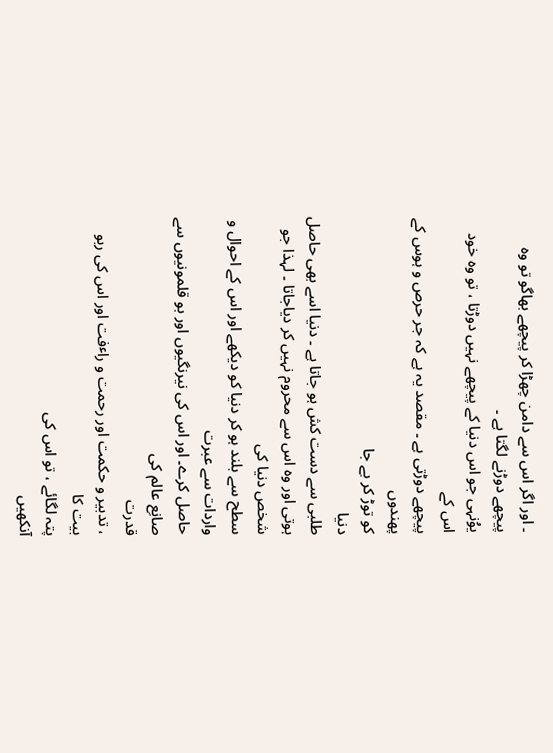۔ اور اگر اس سے دامن چھڑا کر پیچھے بھاگو تو وہ پیچھے دوڑنے لگتا ہے ۔
یوُنہی جو اس دنیا کے پیچھے نہیں دوڑتا ، تو وہ خود اس کے
پیچھے دوڑتی ہے ۔ مقصد یہ ہے کہ جر حرص و ہوس کے پھندوں
کو توڑ کر بے جا
دنیا
طلبی سے دست کش ہو جاتا ہے ۔ دنیا اسے بھی حاصل
ہوتی اور وہ اس سے محروم نہیں کر دیاجاتا ۔ لہذا جو شخص دنیا کی
سطح سے بلند ہو کر دنیا کو دیکھے اور اس کے احوال و واردات سے عبرت
حاصل کرے۔ اور اس کی نیرنگیوں اور بو قلمونیوں سے
صانِع عالم کی
قدرت
، تدبیر و حکمت اور رحمت و راٴفت اور اس کی ربو بیت کا
پتہ لگائے ، تو اس کی
آنکھیں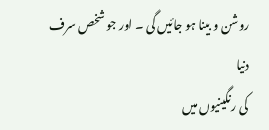روشن و بینا ہو جائیں گی ۔ اور جو شخص سرف دنیا
کی رنگینیوں میں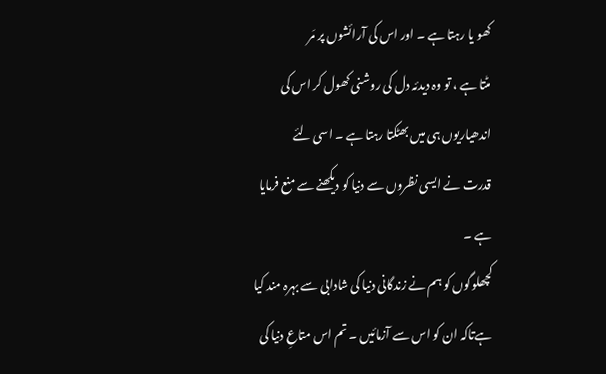کھو یا رہتا ہے ۔ اور اس کی آرائشوں پر مَر
مٹتا ہے ، تو وہ دیدئہ دل کی روشنی کھول کر اس کی
اندھیاریوں ہی میں بھٹکتا رہتا ہے ۔ اسی لئے
قدرت نے ایسی نظروں سے دنیا کو دیکھنے سے منع فرمایا ہے ۔
کچھلوگوں کو ہم نے زندگانی دنیا کی شادابی سے بہرہ مند کیا ہےتاکہ ان کو اس سے آزمائیں ۔ تم اس متاعِ دنیا کی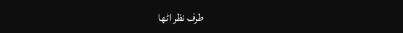طرف نظر اٹھا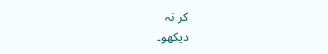کر نہ
دیکھو۔